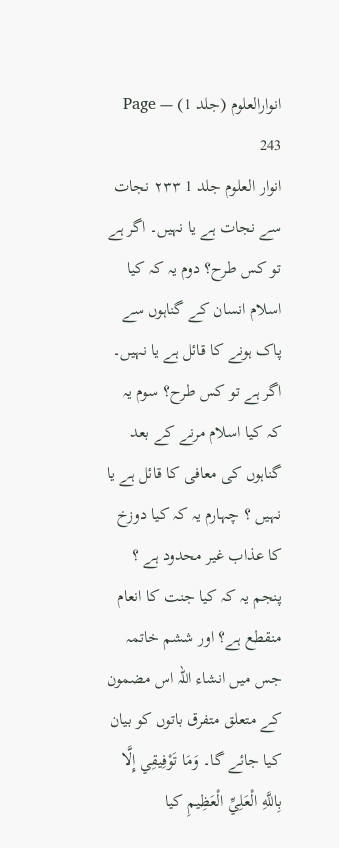انوارالعلوم (جلد 1) — Page 243
انوار العلوم جلد 1 ۲۳۳ نجات سے نجات ہے یا نہیں۔ اگر ہے تو کس طرح؟ دوم یہ کہ کیا اسلام انسان کے گناہوں سے پاک ہونے کا قائل ہے یا نہیں۔ اگر ہے تو کس طرح؟ سوم یہ کہ کیا اسلام مرنے کے بعد گناہوں کی معافی کا قائل ہے یا نہیں ؟ چہارم یہ کہ کیا دوزخ کا عذاب غیر محدود ہے ؟ پنجم یہ کہ کیا جنت کا انعام منقطع ہے؟ اور ششم خاتمہ جس میں انشاء اللہ اس مضمون کے متعلق متفرق باتوں کو بیان کیا جائے گا۔ وَمَا تَوْفِيقِي إِلَّا بِاللَّهِ الْعَلِيِّ الْعَظِيمِ کیا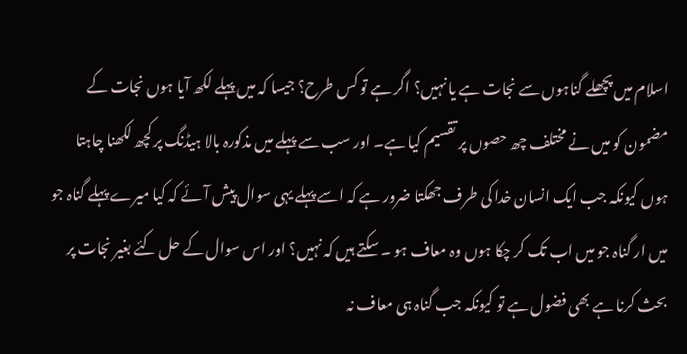اسلام میں پچھلے گناہوں سے نجات ہے یا نہیں؟ اگر ہے تو کس طرح؟ جیسا کہ میں پہلے لکھ آیا ہوں نجات کے مضمون کو میں نے مختلف چھ حصوں پر تقسیم کیا ہے۔ اور سب سے پہلے میں مذکورہ بالا ہیڈنگ پر کچھ لکھنا چاہتا ہوں کیونکہ جب ایک انسان خدا کی طرف جھکتا ضرور ہے کہ اسے پہلے یہی سوال پیش آئے کہ کیا میرے پہلے گناہ جو میں ار گناہ جو میں اب تک کر چکا ہوں وہ معاف ہو ۔ سکتے ہیں کہ نہیں؟ اور اس سوال کے حل کئے بغیر نجات پر بحث کرنا ہے بھی فضول ہے تو کیونکہ جب گناہ ہی معاف نہ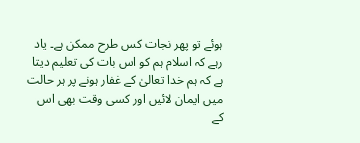ہوئے تو پھر نجات کس طرح ممکن ہے۔ یاد رہے کہ اسلام ہم کو اس بات کی تعلیم دیتا ہے کہ ہم خدا تعالیٰ کے غفار ہونے پر ہر حالت میں ایمان لائیں اور کسی وقت بھی اس کے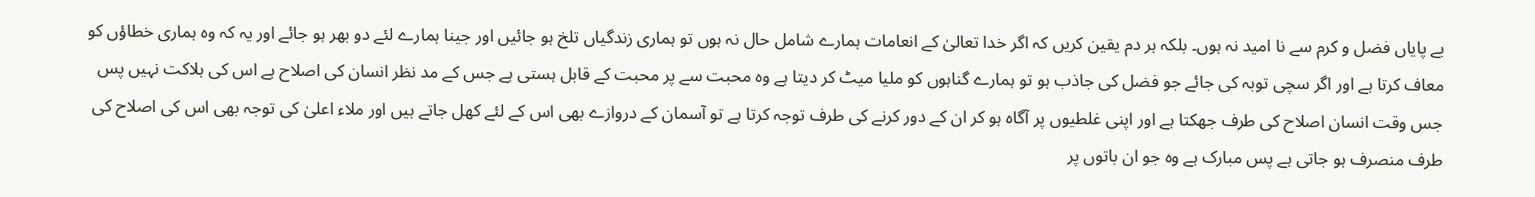بے پایاں فضل و کرم سے نا امید نہ ہوں۔ بلکہ ہر دم یقین کریں کہ اگر خدا تعالیٰ کے انعامات ہمارے شامل حال نہ ہوں تو ہماری زندگیاں تلخ ہو جائیں اور جینا ہمارے لئے دو بھر ہو جائے اور یہ کہ وہ ہماری خطاؤں کو معاف کرتا ہے اور اگر سچی توبہ کی جائے جو فضل کی جاذب ہو تو ہمارے گناہوں کو ملیا میٹ کر دیتا ہے وہ محبت سے پر محبت کے قابل ہستی ہے جس کے مد نظر انسان کی اصلاح ہے اس کی ہلاکت نہیں پس جس وقت انسان اصلاح کی طرف جھکتا ہے اور اپنی غلطیوں پر آگاہ ہو کر ان کے دور کرنے کی طرف توجہ کرتا ہے تو آسمان کے دروازے بھی اس کے لئے کھل جاتے ہیں اور ملاء اعلیٰ کی توجہ بھی اس کی اصلاح کی طرف منصرف ہو جاتی ہے پس مبارک ہے وہ جو ان باتوں پر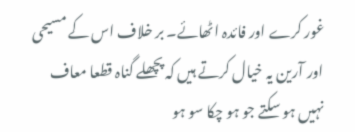غور کرے اور فائدہ اٹھائے۔ بر خلاف اس کے مسیحی اور آرین یہ خیال کرتے ہیں کہ پچھلے گناہ قطعا معاف نہیں ہو سکتے جو ہو چکا سو ہو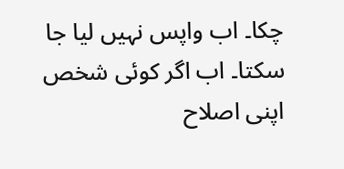چکا۔ اب واپس نہیں لیا جا سکتا۔ اب اگر کوئی شخص اپنی اصلاح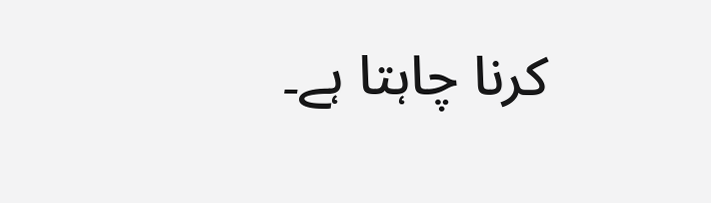کرنا چاہتا ہے۔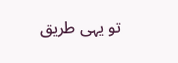تو یہی طریق